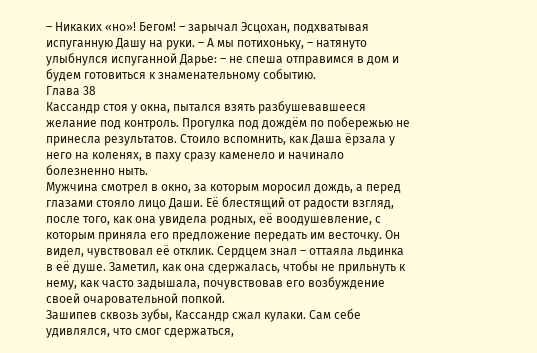– Никаких «но»! Бегом! – зарычал Эсцохан, подхватывая испуганную Дашу на руки. – А мы потихоньку, – натянуто улыбнулся испуганной Дарье: – не спеша отправимся в дом и будем готовиться к знаменательному событию.
Глава 38
Кассандр стоя у окна, пытался взять разбушевавшееся желание под контроль. Прогулка под дождём по побережью не принесла результатов. Стоило вспомнить, как Даша ёрзала у него на коленях, в паху сразу каменело и начинало болезненно ныть.
Мужчина смотрел в окно, за которым моросил дождь, а перед глазами стояло лицо Даши. Её блестящий от радости взгляд, после того, как она увидела родных, её воодушевление, с которым приняла его предложение передать им весточку. Он видел, чувствовал её отклик. Сердцем знал – оттаяла льдинка в её душе. Заметил, как она сдержалась, чтобы не прильнуть к нему, как часто задышала, почувствовав его возбуждение своей очаровательной попкой.
Зашипев сквозь зубы, Кассандр сжал кулаки. Сам себе удивлялся, что смог сдержаться,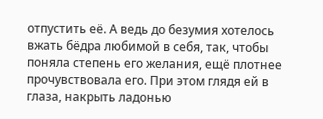отпустить её. А ведь до безумия хотелось вжать бёдра любимой в себя, так, чтобы поняла степень его желания, ещё плотнее прочувствовала его. При этом глядя ей в глаза, накрыть ладонью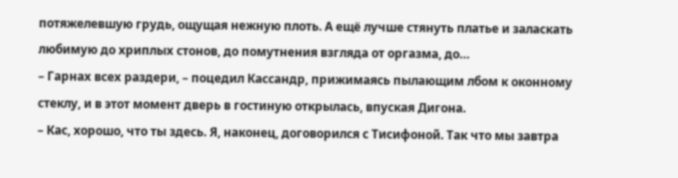потяжелевшую грудь, ощущая нежную плоть. А ещё лучше стянуть платье и заласкать любимую до хриплых стонов, до помутнения взгляда от оргазма, до…
– Гарнах всех раздери, – поцедил Кассандр, прижимаясь пылающим лбом к оконному стеклу, и в этот момент дверь в гостиную открылась, впуская Дигона.
– Кас, хорошо, что ты здесь. Я, наконец, договорился с Тисифоной. Так что мы завтра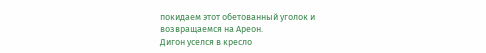покидаем этот обетованный уголок и возвращаемся на Ареон.
Дигон уселся в кресло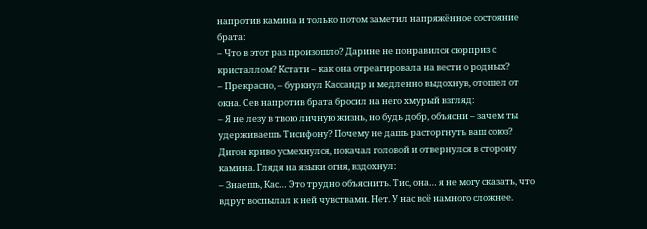напротив камина и только потом заметил напряжённое состояние брата:
– Что в этот раз произошло? Дарине не понравился сюрприз с кристаллом? Кстати – как она отреагировала на вести о родных?
– Прекрасно, – буркнул Кассандр и медленно выдохнув, отошел от окна. Сев напротив брата бросил на него хмурый взгляд:
– Я не лезу в твою личную жизнь, но будь добр, объясни – зачем ты удерживаешь Тисифону? Почему не дашь расторгнуть ваш союз?
Дигон криво усмехнулся, покачал головой и отвернулся в сторону камина. Глядя на языки огня, вздохнул:
– Знаешь, Кас… Это трудно объяснить. Тис, она… я не могу сказать, что вдруг воспылал к ней чувствами. Нет. У нас всё намного сложнее.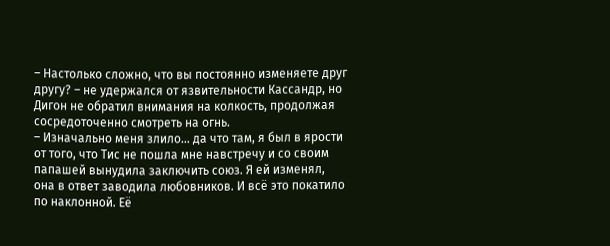– Настолько сложно, что вы постоянно изменяете друг другу? – не удержался от язвительности Кассандр, но Дигон не обратил внимания на колкость, продолжая сосредоточенно смотреть на огнь.
– Изначально меня злило… да что там, я был в ярости от того, что Тис не пошла мне навстречу и со своим папашей вынудила заключить союз. Я ей изменял, она в ответ заводила любовников. И всё это покатило по наклонной. Её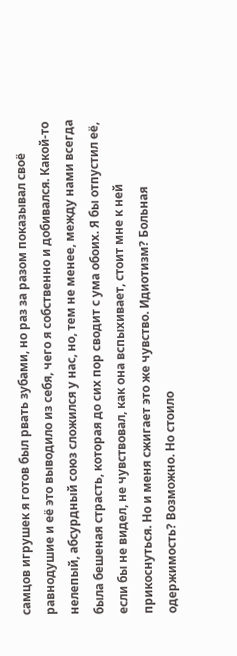самцов игрушек я готов был рвать зубами, но раз за разом показывал своё равнодушие и её это выводило из себя, чего я собственно и добивался. Какой-то нелепый, абсурдный союз сложился у нас, но, тем не менее, между нами всегда была бешеная страсть, которая до сих пор сводит с ума обоих. Я бы отпустил её, если бы не видел, не чувствовал, как она вспыхивает, стоит мне к ней прикоснуться. Но и меня сжигает это же чувство. Идиотизм? Больная одержимость? Возможно. Но стоило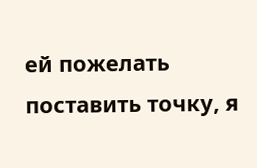ей пожелать поставить точку, я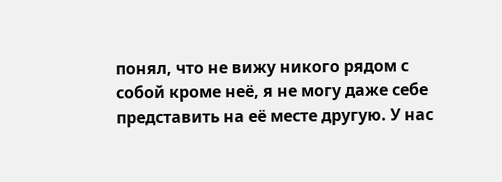понял, что не вижу никого рядом с собой кроме неё, я не могу даже себе представить на её месте другую. У нас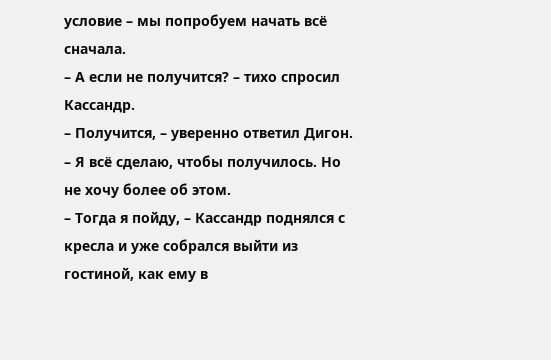условие – мы попробуем начать всё сначала.
– А если не получится? – тихо спросил Кассандр.
– Получится, – уверенно ответил Дигон. – Я всё сделаю, чтобы получилось. Но не хочу более об этом.
– Тогда я пойду, – Кассандр поднялся с кресла и уже собрался выйти из гостиной, как ему в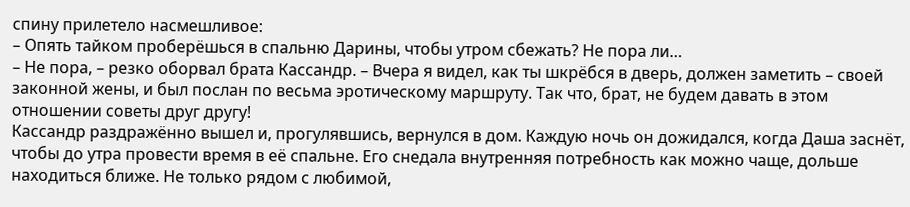спину прилетело насмешливое:
– Опять тайком проберёшься в спальню Дарины, чтобы утром сбежать? Не пора ли…
– Не пора, – резко оборвал брата Кассандр. – Вчера я видел, как ты шкрёбся в дверь, должен заметить – своей законной жены, и был послан по весьма эротическому маршруту. Так что, брат, не будем давать в этом отношении советы друг другу!
Кассандр раздражённо вышел и, прогулявшись, вернулся в дом. Каждую ночь он дожидался, когда Даша заснёт, чтобы до утра провести время в её спальне. Его снедала внутренняя потребность как можно чаще, дольше находиться ближе. Не только рядом с любимой,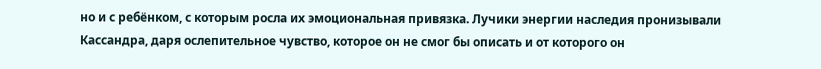но и с ребёнком, с которым росла их эмоциональная привязка. Лучики энергии наследия пронизывали Кассандра, даря ослепительное чувство, которое он не смог бы описать и от которого он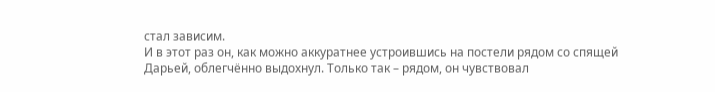стал зависим.
И в этот раз он, как можно аккуратнее устроившись на постели рядом со спящей Дарьей, облегчённо выдохнул. Только так – рядом, он чувствовал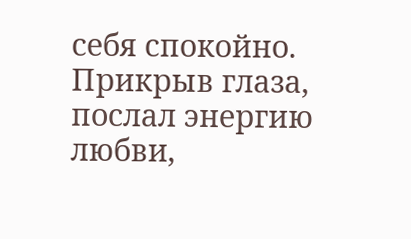себя спокойно. Прикрыв глаза, послал энергию любви,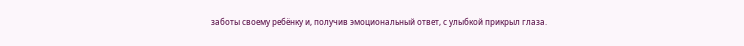заботы своему ребёнку и, получив эмоциональный ответ, с улыбкой прикрыл глаза.